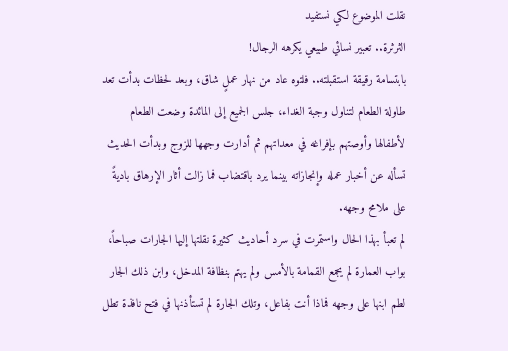نقلت الموضوع لكي نستفيد
الثرثرة.. تعبير نسائي طبيعي يكرهه الرجال!
بابتسامة رقيقة استقبلته.. فلتوه عاد من نهار عملٍ شاق، وبعد لحظات بدأت تعد طاولة الطعام لتناول وجبة الغداء، جلس الجميع إلى المائدة وضعت الطعام لأطفالها وأوصتهم بإفراغه في معداتهم ثم أدارت وجهها للزوج وبدأت الحديث تسأله عن أخبار عمله وإنجازاته بينما يرد باقتضاب فما زالت أثار الإرهاق باديةً على ملامح وجهه.
لم تعبأ بهذا الحال واستمرت في سرد أحاديث كثيرة نقلتها إليها الجارات صباحاً، بواب العمارة لم يجمع القمامة بالأمس ولم يهتم بنظافة المدخل، وابن ذلك الجار لطم ابنها على وجهه فماذا أنت بفاعل، وتلك الجارة لم تستأذنها في فتح نافذة تطل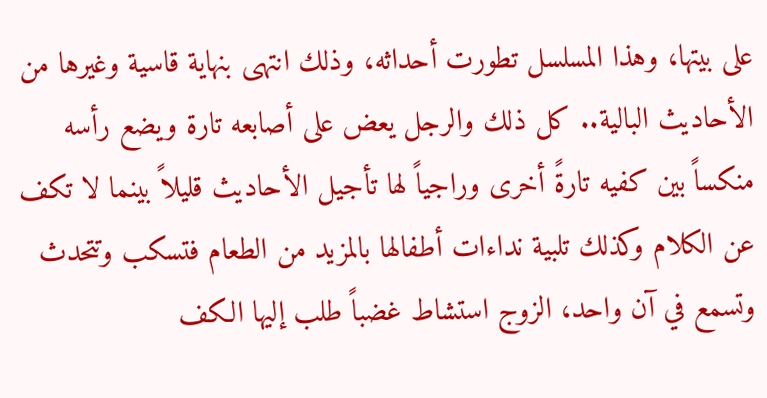على بيتها، وهذا المسلسل تطورت أحداثه، وذلك انتهى بنهاية قاسية وغيرها من الأحاديث البالية.. كل ذلك والرجل يعض على أصابعه تارة ويضع رأسه منكساً بين كفيه تارةً أخرى وراجياً لها تأجيل الأحاديث قليلاً بينما لا تكف عن الكلام وكذلك تلبية نداءات أطفالها بالمزيد من الطعام فتسكب وتتحدث وتسمع في آن واحد، الزوج استشاط غضباً طلب إليها الكف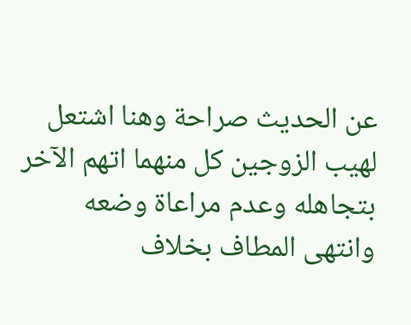عن الحديث صراحة وهنا اشتعل لهيب الزوجين كل منهما اتهم الآخر بتجاهله وعدم مراعاة وضعه وانتهى المطاف بخلاف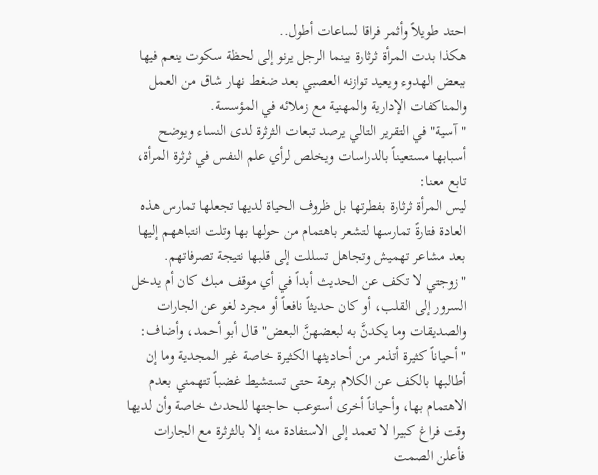احتد طويلاً وأثمر فراقا لساعات أطول..
هكذا بدت المرأة ثرثارة بينما الرجل يرنو إلى لحظة سكوت ينعم فيها ببعض الهدوء ويعيد توازنه العصبي بعد ضغط نهار شاق من العمل والمناكفات الإدارية والمهنية مع زملائه في المؤسسة.
"آسية" في التقرير التالي يرصد تبعات الثرثرة لدى النساء ويوضح أسبابها مستعيناً بالدراسات ويخلص لرأي علم النفس في ثرثرة المرأة، تابع معنا:
ليس المرأة ثرثارة بفطرتها بل ظروف الحياة لديها تجعلها تمارس هذه العادة فتارةً تمارسها لتشعر باهتمام من حولها بها وتلت انتباههم إليها بعد مشاعر تهميش وتجاهل تسللت إلى قلبها نتيجة تصرفاتهم.
"زوجتي لا تكف عن الحديث أبداً في أي موقف مبك كان أم يدخل السرور إلى القلب، أو كان حديثاً نافعاً أو مجرد لغو عن الجارات والصديقات وما يكدنَّ به لبعضهنَّ البعض" قال أبو أحمد، وأضاف: "أحياناً كثيرة أتذمر من أحاديثها الكثيرة خاصة غير المجدية وما إن أطالبها بالكف عن الكلام برهة حتى تستشيط غضباً تتهمني بعدم الاهتمام بها، وأحياناً أخرى أستوعب حاجتها للحدث خاصة وأن لديها وقت فراغ كبيرا لا تعمد إلى الاستفادة منه إلا بالثرثرة مع الجارات فأعلن الصمت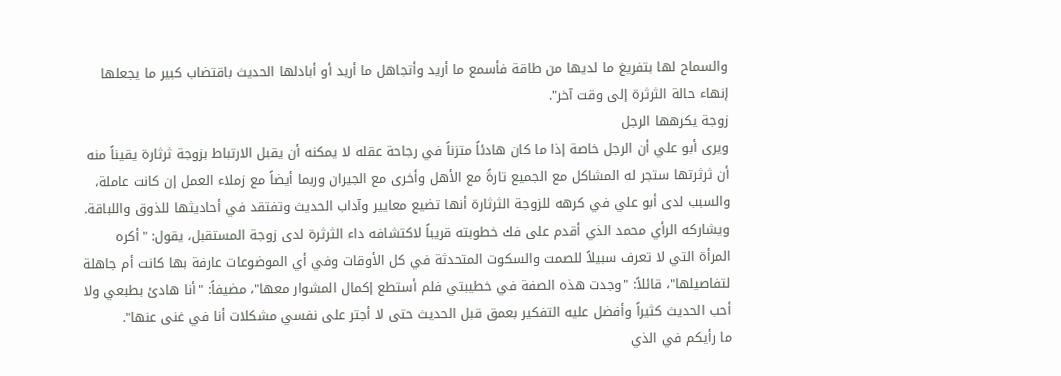والسماح لها بتفريغ ما لديها من طاقة فأسمع ما أريد وأتجاهل ما أريد أو أبادلها الحديث باقتضاب كبير ما يجعلها إنهاء حالة الثرثرة إلى وقت آخر".
زوجة يكرهها الرجل
ويرى أبو علي أن الرجل خاصة إذا ما كان هادئاً متزناً في رجاحة عقله لا يمكنه أن يقبل الارتباط بزوجة ثرثارة يقيناً منه أن ثرثرتها ستجر له المشاكل مع الجميع تارةً مع الأهل وأخرى مع الجيران وربما أيضاً مع زملاء العمل إن كانت عاملة، والسبب لدى أبو علي في كرهه للزوجة الثرثارة أنها تضيع معايير وآداب الحديث وتفتقد في أحاديثها للذوق واللباقة.
ويشاركه الرأي محمد الذي أقدم على فك خطوبته قريباً لاكتشافه داء الثرثرة لدى زوجة المستقبل، يقول: "أكره المرأة التي لا تعرف سبيلاً للصمت والسكوت المتحدثة في كل الأوقات وفي أي الموضوعات عارفة بها كانت أم جاهلة لتفاصيلها"، قائلاً: "وجدت هذه الصفة في خطيبتي فلم أستطع إكمال المشوار معها"، مضيفاً: "أنا هادئ بطبعي ولا أحب الحديث كثيراً وأفضل عليه التفكير بعمق قبل الحديث حتى لا أجتر على نفسي مشكلات أنا في غنى عنها".
ما رأيكم في الذي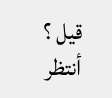قيل ؟
أنتظر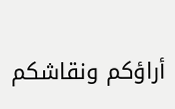أراؤكم ونقاشكم